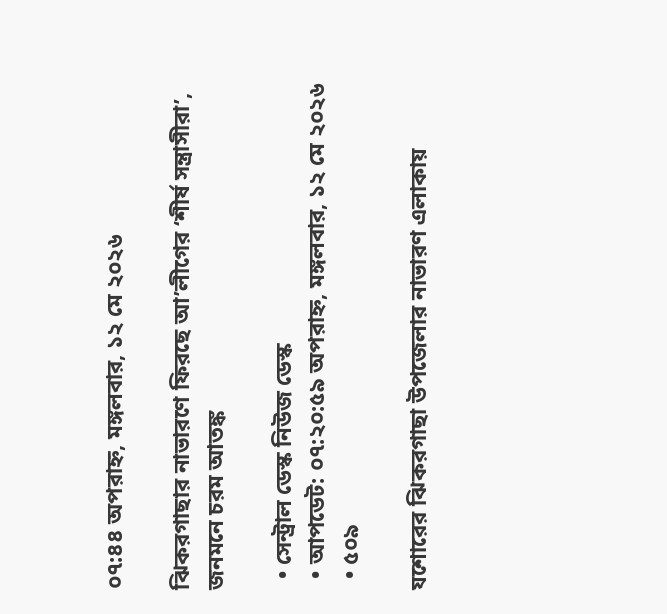০৭:৪৪ অপরাহ্ন, মঙ্গলবার, ১২ মে ২০২৬

ঝিকরগাছার নাভারণে ফিরছে আ’লীগের ‘শীর্ষ সন্ত্রাসীরা’, জনমনে চরম আতঙ্ক

  • সেন্ট্রাল ডেস্ক নিউজ ডেস্ক
  • আপডেট: ০৭:২০:৫৯ অপরাহ্ন, মঙ্গলবার, ১২ মে ২০২৬
  • ৫০৯

যশোরের ঝিকরগাছা উপজেলার নাভারণ এলাকায়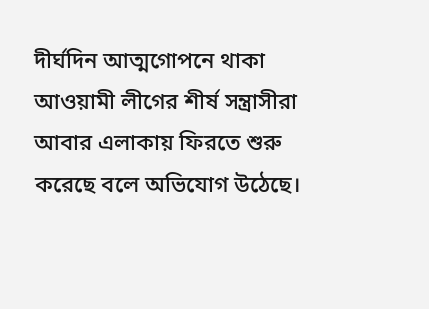দীর্ঘদিন আত্মগোপনে থাকা আওয়ামী লীগের শীর্ষ সন্ত্রাসীরা আবার এলাকায় ফিরতে শুরু করেছে বলে অভিযোগ উঠেছে।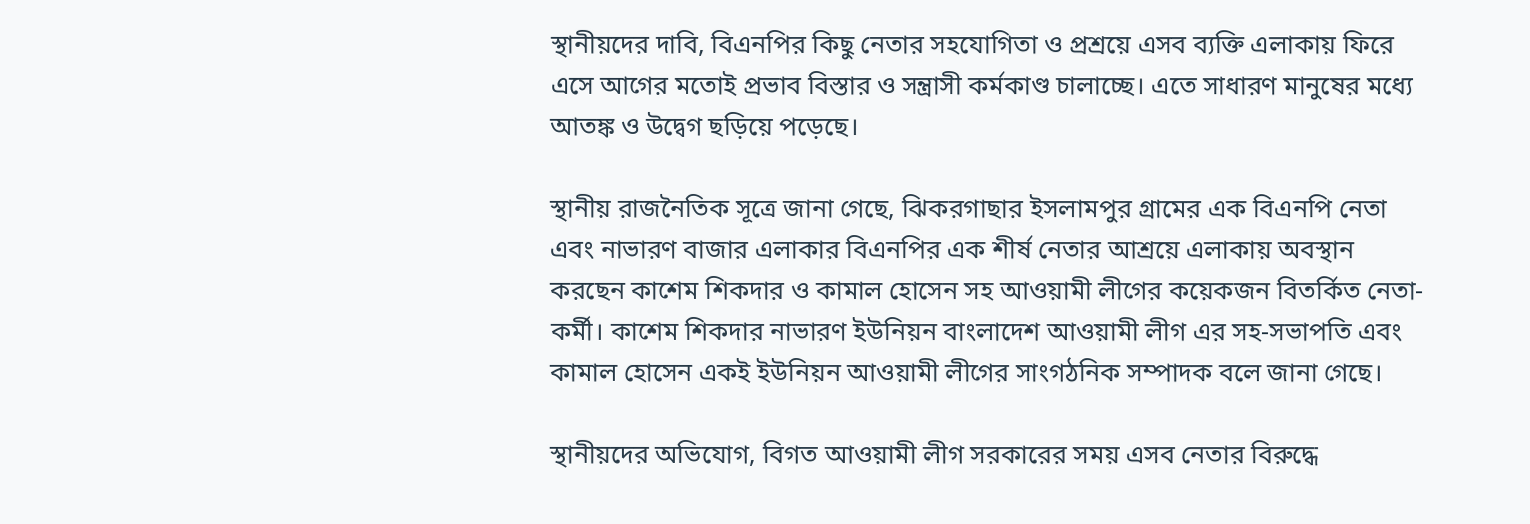স্থানীয়দের দাবি, বিএনপির কিছু নেতার সহযোগিতা ও প্রশ্রয়ে এসব ব্যক্তি এলাকায় ফিরে এসে আগের মতোই প্রভাব বিস্তার ও সন্ত্রাসী কর্মকাণ্ড চালাচ্ছে। এতে সাধারণ মানুষের মধ্যে আতঙ্ক ও উদ্বেগ ছড়িয়ে পড়েছে।

স্থানীয় রাজনৈতিক সূত্রে জানা গেছে, ঝিকরগাছার ইসলামপুর গ্রামের এক বিএনপি নেতা এবং নাভারণ বাজার এলাকার বিএনপির এক শীর্ষ নেতার আশ্রয়ে এলাকায় অবস্থান করছেন কাশেম শিকদার ও কামাল হোসেন সহ আওয়ামী লীগের কয়েকজন বিতর্কিত নেতা-কর্মী। কাশেম শিকদার নাভারণ ইউনিয়ন বাংলাদেশ আওয়ামী লীগ এর সহ-সভাপতি এবং কামাল হোসেন একই ইউনিয়ন আওয়ামী লীগের সাংগঠনিক সম্পাদক বলে জানা গেছে।

স্থানীয়দের অভিযোগ, বিগত আওয়ামী লীগ সরকারের সময় এসব নেতার বিরুদ্ধে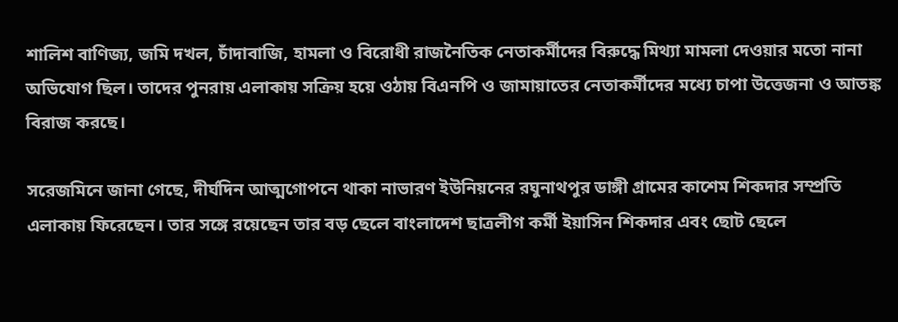শালিশ বাণিজ্য, জমি দখল, চাঁদাবাজি, হামলা ও বিরোধী রাজনৈতিক নেতাকর্মীদের বিরুদ্ধে মিথ্যা মামলা দেওয়ার মতো নানা অভিযোগ ছিল। তাদের পুনরায় এলাকায় সক্রিয় হয়ে ওঠায় বিএনপি ও জামায়াতের নেতাকর্মীদের মধ্যে চাপা উত্তেজনা ও আতঙ্ক বিরাজ করছে।

সরেজমিনে জানা গেছে, দীর্ঘদিন আত্মগোপনে থাকা নাভারণ ইউনিয়নের রঘুনাথপুর ডাঙ্গী গ্রামের কাশেম শিকদার সম্প্রতি এলাকায় ফিরেছেন। তার সঙ্গে রয়েছেন তার বড় ছেলে বাংলাদেশ ছাত্রলীগ কর্মী ইয়াসিন শিকদার এবং ছোট ছেলে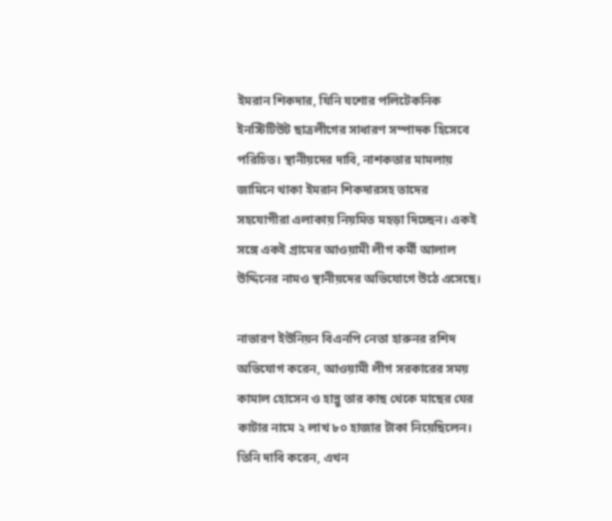ইমরান শিকদার, যিনি যশোর পলিটেকনিক ইনস্টিটিউট ছাত্রলীগের সাধারণ সম্পাদক হিসেবে পরিচিত। স্থানীয়দের দাবি, নাশকতার মামলায় জামিনে থাকা ইমরান শিকদারসহ তাদের সহযোগীরা এলাকায় নিয়মিত মহড়া দিচ্ছেন। একই সঙ্গে একই গ্রামের আওয়ামী লীগ কর্মী আলাল উদ্দিনের নামও স্থানীয়দের অভিযোগে উঠে এসেছে।

নাভারণ ইউনিয়ন বিএনপি নেতা হারুনর রশিদ অভিযোগ করেন, আওয়ামী লীগ সরকারের সময় কামাল হোসেন ও হান্নু তার কাছ থেকে মাছের ঘের কাটার নামে ২ লাখ ৮০ হাজার টাকা নিয়েছিলেন। তিনি দাবি করেন, এখন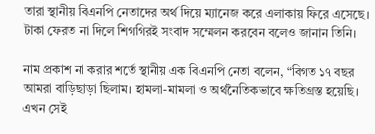তারা স্থানীয় বিএনপি নেতাদের অর্থ দিয়ে ম্যানেজ করে এলাকায় ফিরে এসেছে। টাকা ফেরত না দিলে শিগগিরই সংবাদ সম্মেলন করবেন বলেও জানান তিনি।

নাম প্রকাশ না করার শর্তে স্থানীয় এক বিএনপি নেতা বলেন, “বিগত ১৭ বছর আমরা বাড়িছাড়া ছিলাম। হামলা-মামলা ও অর্থনৈতিকভাবে ক্ষতিগ্রস্ত হয়েছি। এখন সেই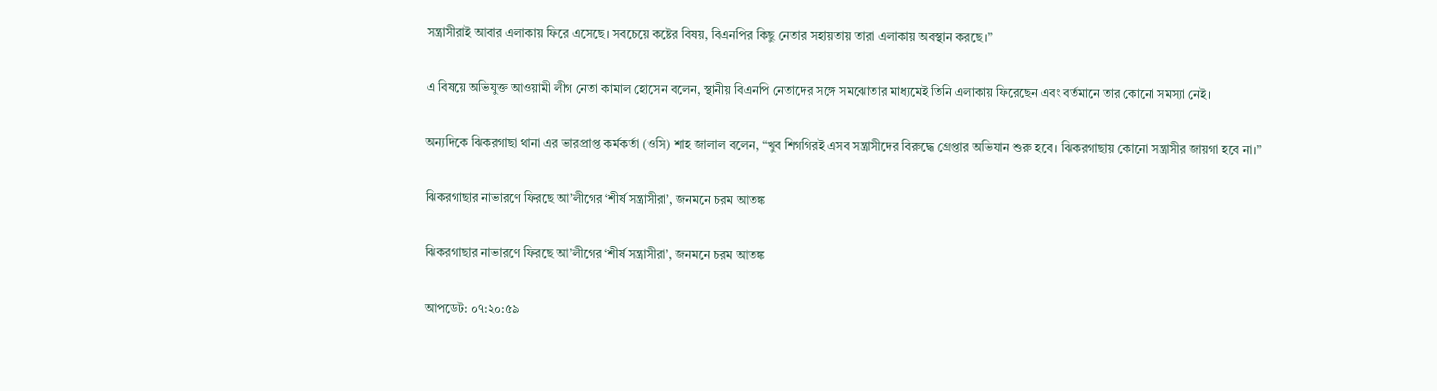সন্ত্রাসীরাই আবার এলাকায় ফিরে এসেছে। সবচেয়ে কষ্টের বিষয়, বিএনপির কিছু নেতার সহায়তায় তারা এলাকায় অবস্থান করছে।”

এ বিষয়ে অভিযুক্ত আওয়ামী লীগ নেতা কামাল হোসেন বলেন, স্থানীয় বিএনপি নেতাদের সঙ্গে সমঝোতার মাধ্যমেই তিনি এলাকায় ফিরেছেন এবং বর্তমানে তার কোনো সমস্যা নেই।

অন্যদিকে ঝিকরগাছা থানা এর ভারপ্রাপ্ত কর্মকর্তা (ওসি) শাহ জালাল বলেন, “খুব শিগগিরই এসব সন্ত্রাসীদের বিরুদ্ধে গ্রেপ্তার অভিযান শুরু হবে। ঝিকরগাছায় কোনো সন্ত্রাসীর জায়গা হবে না।”

ঝিকরগাছার নাভারণে ফিরছে আ’লীগের ‘শীর্ষ সন্ত্রাসীরা’, জনমনে চরম আতঙ্ক

ঝিকরগাছার নাভারণে ফিরছে আ’লীগের ‘শীর্ষ সন্ত্রাসীরা’, জনমনে চরম আতঙ্ক

আপডেট: ০৭:২০:৫৯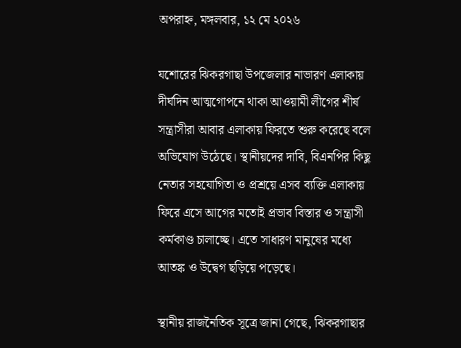অপরাহ্ন, মঙ্গলবার, ১২ মে ২০২৬

যশোরের ঝিকরগাছা উপজেলার নাভারণ এলাকায় দীর্ঘদিন আত্মগোপনে থাকা আওয়ামী লীগের শীর্ষ সন্ত্রাসীরা আবার এলাকায় ফিরতে শুরু করেছে বলে অভিযোগ উঠেছে। স্থানীয়দের দাবি, বিএনপির কিছু নেতার সহযোগিতা ও প্রশ্রয়ে এসব ব্যক্তি এলাকায় ফিরে এসে আগের মতোই প্রভাব বিস্তার ও সন্ত্রাসী কর্মকাণ্ড চালাচ্ছে। এতে সাধারণ মানুষের মধ্যে আতঙ্ক ও উদ্বেগ ছড়িয়ে পড়েছে।

স্থানীয় রাজনৈতিক সূত্রে জানা গেছে, ঝিকরগাছার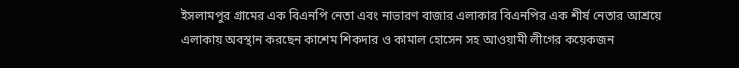ইসলামপুর গ্রামের এক বিএনপি নেতা এবং নাভারণ বাজার এলাকার বিএনপির এক শীর্ষ নেতার আশ্রয়ে এলাকায় অবস্থান করছেন কাশেম শিকদার ও কামাল হোসেন সহ আওয়ামী লীগের কয়েকজন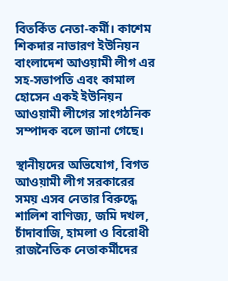বিতর্কিত নেতা-কর্মী। কাশেম শিকদার নাভারণ ইউনিয়ন বাংলাদেশ আওয়ামী লীগ এর সহ-সভাপতি এবং কামাল হোসেন একই ইউনিয়ন আওয়ামী লীগের সাংগঠনিক সম্পাদক বলে জানা গেছে।

স্থানীয়দের অভিযোগ, বিগত আওয়ামী লীগ সরকারের সময় এসব নেতার বিরুদ্ধে শালিশ বাণিজ্য, জমি দখল, চাঁদাবাজি, হামলা ও বিরোধী রাজনৈতিক নেতাকর্মীদের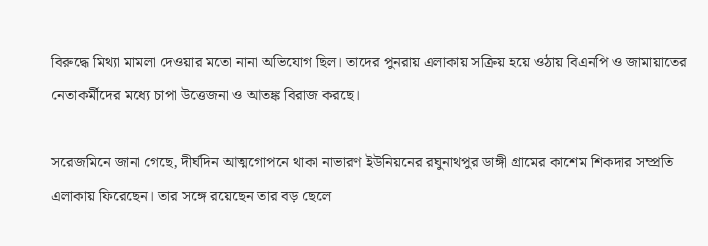বিরুদ্ধে মিথ্যা মামলা দেওয়ার মতো নানা অভিযোগ ছিল। তাদের পুনরায় এলাকায় সক্রিয় হয়ে ওঠায় বিএনপি ও জামায়াতের নেতাকর্মীদের মধ্যে চাপা উত্তেজনা ও আতঙ্ক বিরাজ করছে।

সরেজমিনে জানা গেছে, দীর্ঘদিন আত্মগোপনে থাকা নাভারণ ইউনিয়নের রঘুনাথপুর ডাঙ্গী গ্রামের কাশেম শিকদার সম্প্রতি এলাকায় ফিরেছেন। তার সঙ্গে রয়েছেন তার বড় ছেলে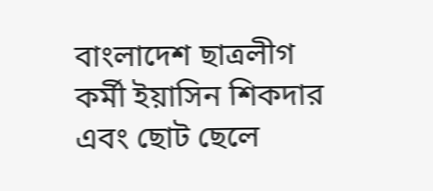বাংলাদেশ ছাত্রলীগ কর্মী ইয়াসিন শিকদার এবং ছোট ছেলে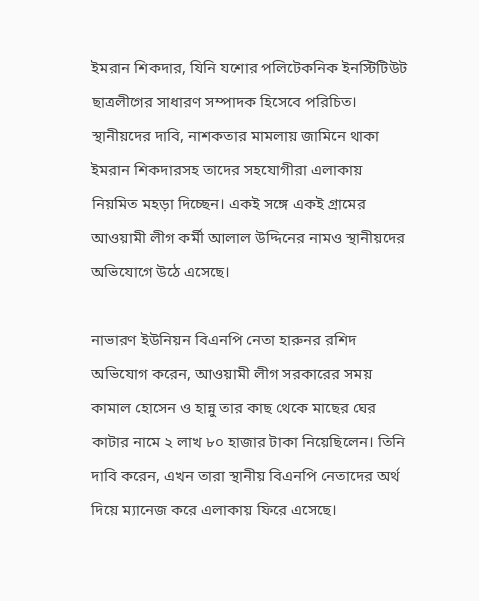ইমরান শিকদার, যিনি যশোর পলিটেকনিক ইনস্টিটিউট ছাত্রলীগের সাধারণ সম্পাদক হিসেবে পরিচিত। স্থানীয়দের দাবি, নাশকতার মামলায় জামিনে থাকা ইমরান শিকদারসহ তাদের সহযোগীরা এলাকায় নিয়মিত মহড়া দিচ্ছেন। একই সঙ্গে একই গ্রামের আওয়ামী লীগ কর্মী আলাল উদ্দিনের নামও স্থানীয়দের অভিযোগে উঠে এসেছে।

নাভারণ ইউনিয়ন বিএনপি নেতা হারুনর রশিদ অভিযোগ করেন, আওয়ামী লীগ সরকারের সময় কামাল হোসেন ও হান্নু তার কাছ থেকে মাছের ঘের কাটার নামে ২ লাখ ৮০ হাজার টাকা নিয়েছিলেন। তিনি দাবি করেন, এখন তারা স্থানীয় বিএনপি নেতাদের অর্থ দিয়ে ম্যানেজ করে এলাকায় ফিরে এসেছে।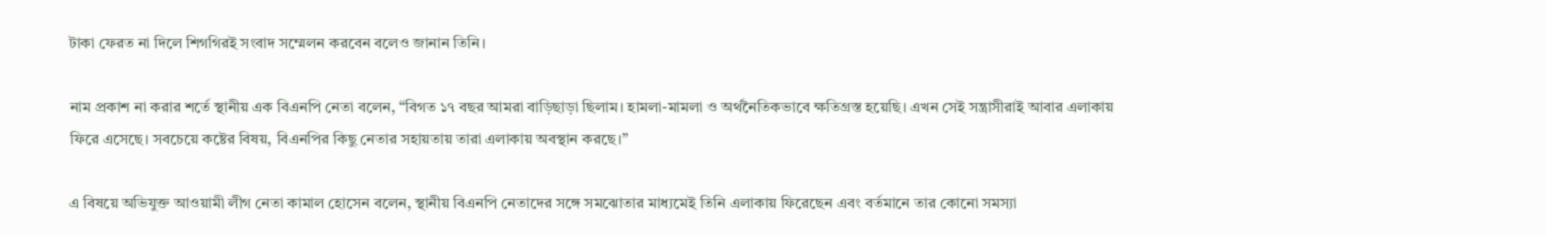টাকা ফেরত না দিলে শিগগিরই সংবাদ সম্মেলন করবেন বলেও জানান তিনি।

নাম প্রকাশ না করার শর্তে স্থানীয় এক বিএনপি নেতা বলেন, “বিগত ১৭ বছর আমরা বাড়িছাড়া ছিলাম। হামলা-মামলা ও অর্থনৈতিকভাবে ক্ষতিগ্রস্ত হয়েছি। এখন সেই সন্ত্রাসীরাই আবার এলাকায় ফিরে এসেছে। সবচেয়ে কষ্টের বিষয়, বিএনপির কিছু নেতার সহায়তায় তারা এলাকায় অবস্থান করছে।”

এ বিষয়ে অভিযুক্ত আওয়ামী লীগ নেতা কামাল হোসেন বলেন, স্থানীয় বিএনপি নেতাদের সঙ্গে সমঝোতার মাধ্যমেই তিনি এলাকায় ফিরেছেন এবং বর্তমানে তার কোনো সমস্যা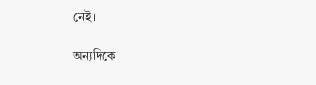নেই।

অন্যদিকে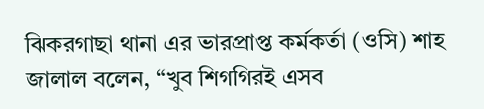ঝিকরগাছা থানা এর ভারপ্রাপ্ত কর্মকর্তা (ওসি) শাহ জালাল বলেন, “খুব শিগগিরই এসব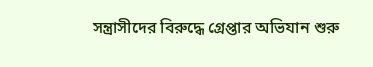সন্ত্রাসীদের বিরুদ্ধে গ্রেপ্তার অভিযান শুরু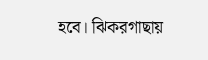হবে। ঝিকরগাছায়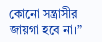কোনো সন্ত্রাসীর জায়গা হবে না।”